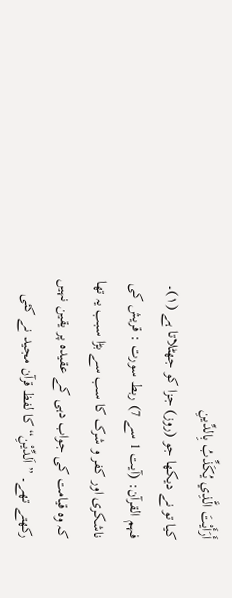أَرَأَيْتَ الَّذِي يُكَذِّبُ بِالدِّينِ
کیا تو نے دیکھا جو (روز) جزا کو جھٹلاتا ہے (١)۔
فہم القرآن: (آیت 1 سے 7) ربط سورت : قریش کی ناشکری اور کفر و شرک کا سب سے بڑا سبب یہ تھا کہ وہ قیامت کی جواب دہی کے عقیدہ پر یقین نہیں رکھتے تھے۔ ” اَلدِّیْنِ“ کا لفظ قرآن مجید نے کئی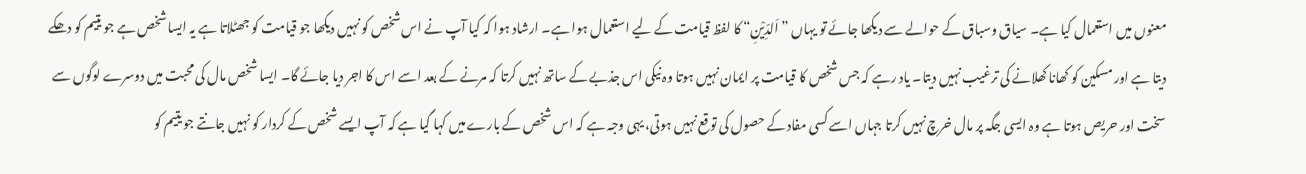معنوں میں استعمال کیا ہے۔ سیاق وسباق کے حوالے سے دیکھا جائے تو یہاں ” اَلدِّیْنِ“ کا لفظ قیامت کے لیے استعمال ہوا ہے۔ ارشاد ہوا کہ کیا آپ نے اس شخص کو نہیں دیکھا جو قیامت کو جھٹلاتا ہے یہ ایسا شخص ہے جو یتیم کو دھکے دیتا ہے اور مسکین کو کھانا کھلانے کی ترغیب نہیں دیتا۔ یاد رہے کہ جس شخص کا قیامت پر ایمان نہیں ہوتا وہ نیکی اس جذبے کے ساتھ نہیں کرتا کہ مرنے کے بعد اسے اس کا اجر دیا جائے گا۔ ایسا شخص مال کی محبت میں دوسرے لوگوں سے سخت اور حریص ہوتا ہے وہ ایسی جگہ پر مال خرچ نہیں کرتا جہاں اسے کسی مفاد کے حصول کی توقع نہیں ہوتی، یہی وجہ ہے کہ اس شخص کے بارے میں کہا گیا ہے کہ آپ ایسے شخص کے کردار کو نہیں جانتے جو یتیم کو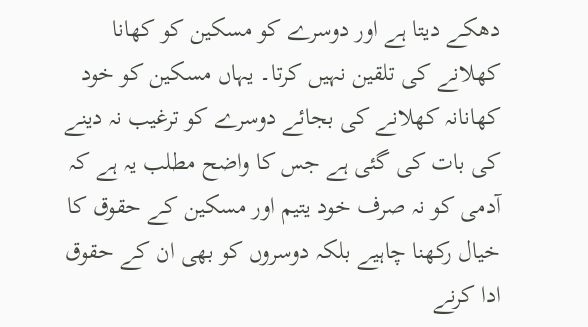دھکے دیتا ہے اور دوسرے کو مسکین کو کھانا کھلانے کی تلقین نہیں کرتا۔ یہاں مسکین کو خود کھانانہ کھلانے کی بجائے دوسرے کو ترغیب نہ دینے کی بات کی گئی ہے جس کا واضح مطلب یہ ہے کہ آدمی کو نہ صرف خود یتیم اور مسکین کے حقوق کا خیال رکھنا چاہیے بلکہ دوسروں کو بھی ان کے حقوق ادا کرنے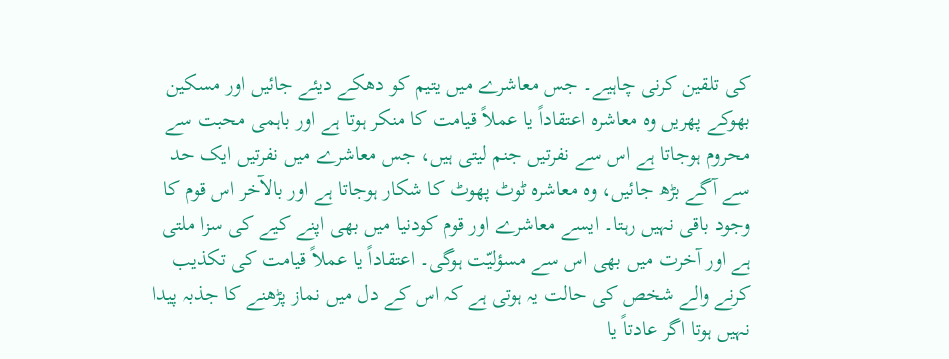کی تلقین کرنی چاہیے۔ جس معاشرے میں یتیم کو دھکے دیئے جائیں اور مسکین بھوکے پھریں وہ معاشرہ اعتقاداً یا عملاً قیامت کا منکر ہوتا ہے اور باہمی محبت سے محروم ہوجاتا ہے اس سے نفرتیں جنم لیتی ہیں، جس معاشرے میں نفرتیں ایک حد سے آگے بڑھ جائیں، وہ معاشرہ ٹوٹ پھوٹ کا شکار ہوجاتا ہے اور بالآخر اس قوم کا وجود باقی نہیں رہتا۔ ایسے معاشرے اور قوم کودنیا میں بھی اپنے کیے کی سزا ملتی ہے اور آخرت میں بھی اس سے مسؤلیّت ہوگی۔ اعتقاداً یا عملاً قیامت کی تکذیب کرنے والے شخص کی حالت یہ ہوتی ہے کہ اس کے دل میں نماز پڑھنے کا جذبہ پیدا نہیں ہوتا اگر عادتاً یا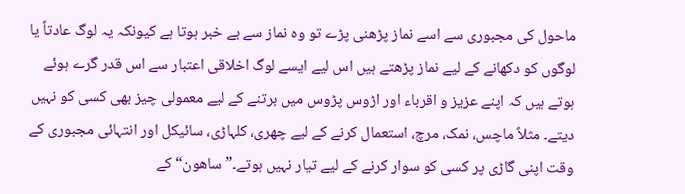ماحول کی مجبوری سے اسے نماز پڑھنی پڑے تو وہ نماز سے بے خبر ہوتا ہے کیونکہ یہ لوگ عادتاً یا لوگوں کو دکھانے کے لیے نماز پڑھتے ہیں اس لیے ایسے لوگ اخلاقی اعتبار سے اس قدر گرے ہوئے ہوتے ہیں کہ اپنے عزیز و اقرباء اور اڑوس پڑوس میں برتنے کے لیے معمولی چیز بھی کسی کو نہیں دیتے۔ مثلاً ماچس، نمک، مرچ، استعمال کرنے کے لیے چھری، کلہاڑی، سائیکل اور انتہائی مجبوری کے وقت اپنی گاڑی پر کسی کو سوار کرنے کے لیے تیار نہیں ہوتے۔” ساھون“ کے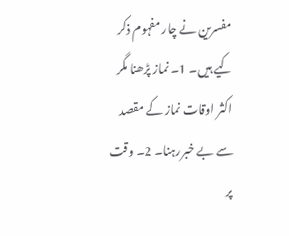مفسرین نے چار مفہوم ذکر کیے ہیں۔ 1۔ نماز پڑھنا مگر اکثر اوقات نماز کے مقصد سے بے خبررہنا۔ 2۔ وقت پر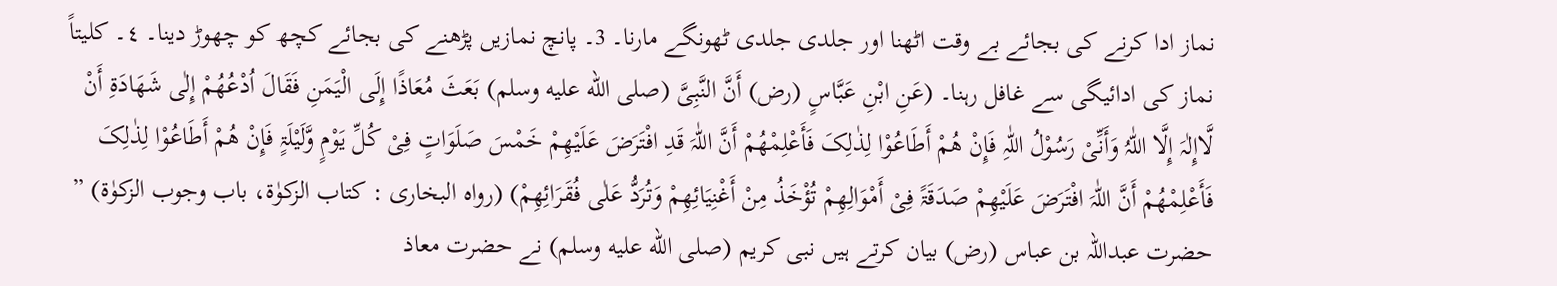نماز ادا کرنے کی بجائے بے وقت اٹھنا اور جلدی جلدی ٹھونگے مارنا۔ 3۔ پانچ نمازیں پڑھنے کی بجائے کچھ کو چھوڑ دینا۔ ٤۔ کلیتاً نماز کی ادائیگی سے غافل رہنا۔ (عَنِ ابْنِ عَبَّاسٍ (رض) أَنَّ النَّبِیَّ (صلى الله عليه وسلم) بَعَثَ مُعَاذًا إِلَی الْیَمَنِ فَقَالَ اُدْعُھُمْ إِلٰی شَھَادَۃِ أَنْ لَّاإِلٰہَ إِلَّا اللّٰہُ وَأَنِّیْ رَسُوْلُ اللّٰہِ فَإِنْ ھُمْ أَطَاعُوْا لِذٰلِکَ فَأَعْلِمْھُمْ أَنَّ اللّٰہَ قَدِ افْتَرَضَ عَلَیْھِمْ خَمْسَ صَلَوَاتٍ فِیْ کُلِّ یَوْمٍ وَّلَیْلَۃٍ فَإِنْ ھُمْ أَطَاعُوْا لِذٰلِکَ فَأَعْلِمْھُمْ أَنَّ اللّٰہَ افْتَرَضَ عَلَیْھِمْ صَدَقَۃً فِیْ أَمْوَالِھِمْ تُؤْخَذُ مِنْ أَغْنِیَائِھِمْ وَتُرَدُّ عَلٰی فُقَرَائِھِمْ) (رواہ البخاری : کتاب الزکوٰۃ، باب وجوب الزکوٰۃ) ” حضرت عبداللہ بن عباس (رض) بیان کرتے ہیں نبی کریم (صلى الله عليه وسلم) نے حضرت معاذ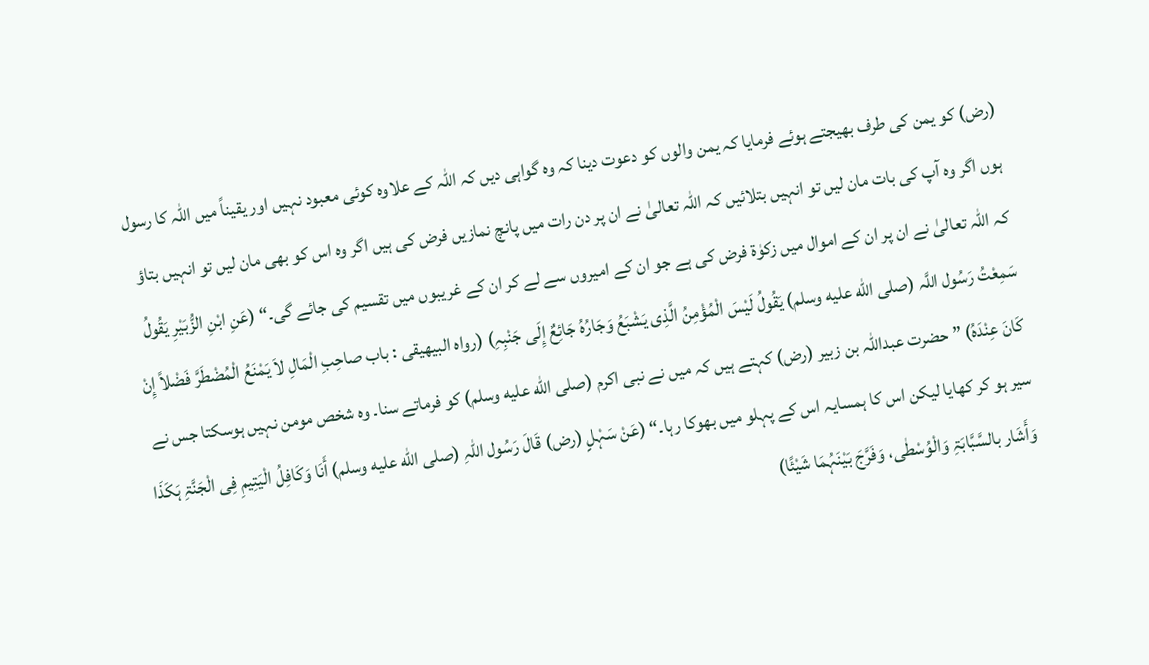(رض) کو یمن کی طرف بھیجتے ہوئے فرمایا کہ یمن والوں کو دعوت دینا کہ وہ گواہی دیں کہ اللہ کے علاوہ کوئی معبود نہیں اور یقیناً میں اللہ کا رسول ہوں اگر وہ آپ کی بات مان لیں تو انہیں بتلائیں کہ اللہ تعالیٰ نے ان پر دن رات میں پانچ نمازیں فرض کی ہیں اگر وہ اس کو بھی مان لیں تو انہیں بتاؤ کہ اللہ تعالیٰ نے ان پر ان کے اموال میں زکوٰۃ فرض کی ہے جو ان کے امیروں سے لے کر ان کے غریبوں میں تقسیم کی جائے گی۔“ (عَنِ ابْنِ الزُّبَیْرِ یَقُولُ سَمِعْتُ رَسُول اللَّہ (صلى الله عليه وسلم) یَقُولُ لَیْسَ الْمُؤْمِنُ الَّذِی یَشْبَعُ وَجَارُہُ جَائِعٌ إِلَی جَنْبِہِ) (رواہ البیھیقی : باب صاحِبِ الْمَالِ لاَ یَمْنَعُ الْمُضْطَرَّ فَضْلاً إِنْ کَانَ عِنْدَہُ) ” حضرت عبداللہ بن زبیر (رض) کہتے ہیں کہ میں نے نبی اکرم (صلى الله عليه وسلم) کو فرماتے سنا۔ وہ شخص مومن نہیں ہوسکتا جس نے سیر ہو کر کھایا لیکن اس کا ہمسایہ اس کے پہلو میں بھوکا رہا۔“ (عَنْ سَہْلٍ (رض) قَالَ رَسُول اللّٰہِ (صلى الله عليه وسلم) أَنَا وَکَافِلُ الْیَتِیمِ فِی الْجَنَّۃِ ہَکَذَا وَأَشَار بالسَّبَّابَۃِ وَالْوُسْطٰی، وَفَرَّجَ بَیْنَہُمَا شَیْئًا)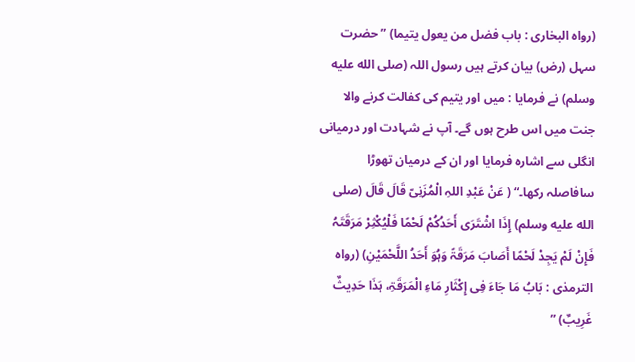(رواہ البخاری : باب فضل من یعول یتیما) ” حضرت سہل (رض) بیان کرتے ہیں رسول اللہ (صلى الله عليه وسلم) نے فرمایا : میں اور یتیم کی کفالت کرنے والا جنت میں اس طرح ہوں گے۔ آپ نے شہادت اور درمیانی انگلی سے اشارہ فرمایا اور ان کے درمیان تھوڑا سافاصلہ رکھا۔“ ( عَنْ عَبْدِ اللہِ الْمُزَنِیّ قَالَ قَالَ (صلى الله عليه وسلم) إِذَا اشْتَرَی أَحَدُکُمْ لَحْمًا فَلْیُکْثِرْ مَرَقَتَہُ فَإِنْ لَمْ یَجِدْ لَحْمًا أَصَابَ مَرَقَۃً وَہُوَ أَحَدُ اللَّحْمَیْنِ) (رواہ الترمذی : بَابُ مَا جَاءَ فِی إِکْثَارِ مَاءِ الْمَرَقَۃِ، ہَذَا حَدِیثٌ غَرِیبٌ) ”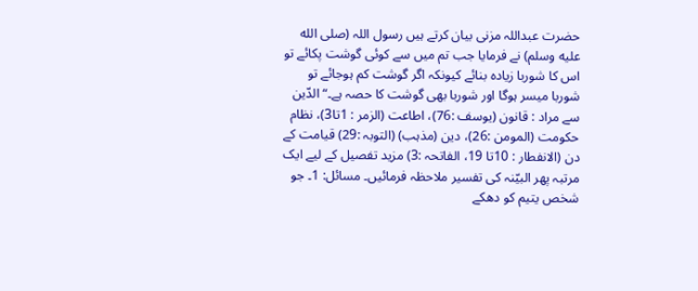حضرت عبداللہ مزنی بیان کرتے ہیں رسول اللہ (صلى الله عليه وسلم) نے فرمایا جب تم میں سے کوئی گوشت پکائے تو اس کا شوربا زیادہ بنائے کیونکہ اگر گوشت کم ہوجائے تو شوربا میسر ہوگا اور شوربا بھی گوشت کا حصہ ہے۔“ الدّین سے مراد : قانون (یوسف :76)، اطاعت (الزمر : 1تا3)، نظام حکومت (المومن :26)، دین (مذہب) (التوبہ :29) قیامت کے دن (الانفطار : 10تا 19، الفاتحہ :3) مزید تفصیل کے لیے ایک مرتبہ پھر البیّنہ کی تفسیر ملاحظہ فرمائیں۔ مسائل: 1۔ جو شخص یتیم کو دھکے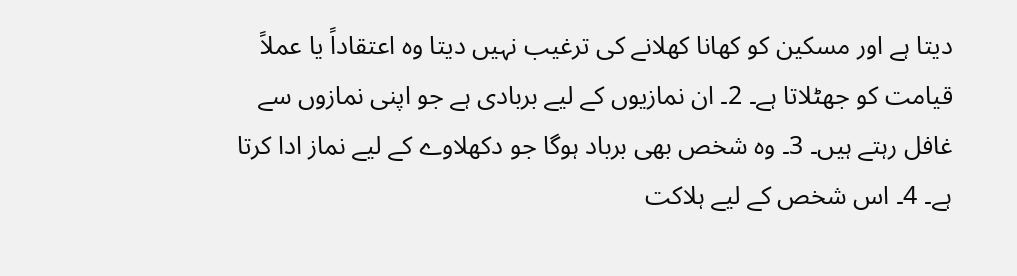دیتا ہے اور مسکین کو کھانا کھلانے کی ترغیب نہیں دیتا وہ اعتقاداً یا عملاً قیامت کو جھٹلاتا ہے۔ 2۔ ان نمازیوں کے لیے بربادی ہے جو اپنی نمازوں سے غافل رہتے ہیں۔ 3۔ وہ شخص بھی برباد ہوگا جو دکھلاوے کے لیے نماز ادا کرتا ہے۔ 4۔ اس شخص کے لیے ہلاکت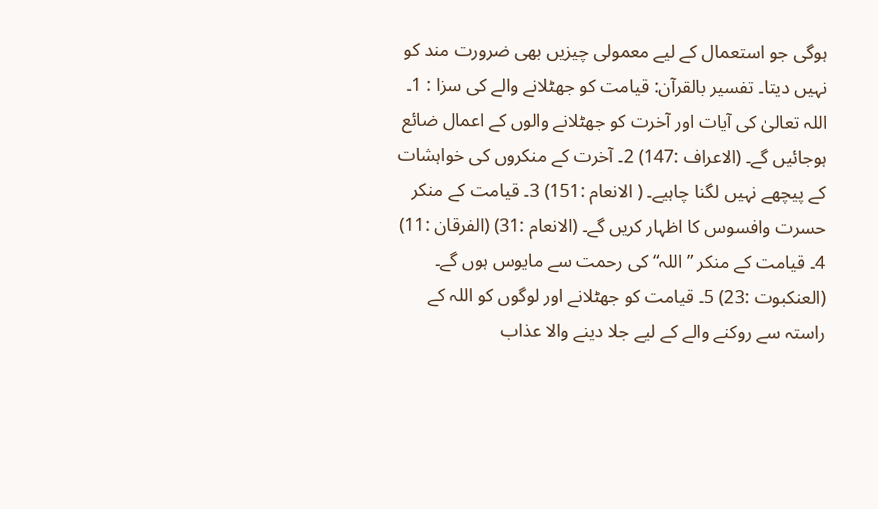ہوگی جو استعمال کے لیے معمولی چیزیں بھی ضرورت مند کو نہیں دیتا۔ تفسیر بالقرآن: قیامت کو جھٹلانے والے کی سزا : 1۔ اللہ تعالیٰ کی آیات اور آخرت کو جھٹلانے والوں کے اعمال ضائع ہوجائیں گے۔ (الاعراف :147) 2۔ آخرت کے منکروں کی خواہشات کے پیچھے نہیں لگنا چاہیے۔ ( الانعام :151) 3۔ قیامت کے منکر حسرت وافسوس کا اظہار کریں گے۔ (الانعام :31) (الفرقان :11) 4۔ قیامت کے منکر ” اللہ“ کی رحمت سے مایوس ہوں گے۔ (العنکبوت :23) 5۔ قیامت کو جھٹلانے اور لوگوں کو اللہ کے راستہ سے روکنے والے کے لیے جلا دینے والا عذاب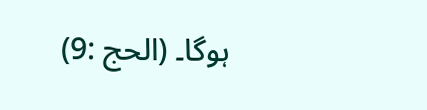ہوگا۔ (الحج :9)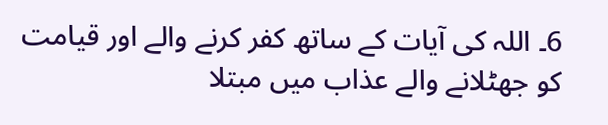6۔ اللہ کی آیات کے ساتھ کفر کرنے والے اور قیامت کو جھٹلانے والے عذاب میں مبتلا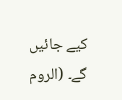کیے جائیں گے۔ (الروم